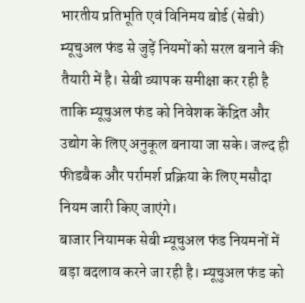भारतीय प्रतिभूति एवं विनिमय बोर्ड (सेबी) म्यूचुअल फंड से जुड़ें नियमों को सरल बनाने की तैयारी में है। सेबी व्यापक समीक्षा कर रही है ताकि म्यूचुअल फंड को निवेशक केंद्रित और उद्योग के लिए अनुकूल बनाया जा सके। जल्द ही फीडबैक और पर्रामर्श प्रक्रिया के लिए मसौदा नियम जारी किए जाएंगे।
बाजार नियामक सेबी म्यूचुअल फंड नियमनों में बड़ा बदलाव करने जा रही है। म्यूचुअल फंड को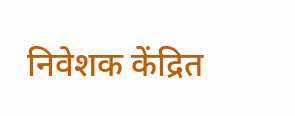निवेशक केंद्रित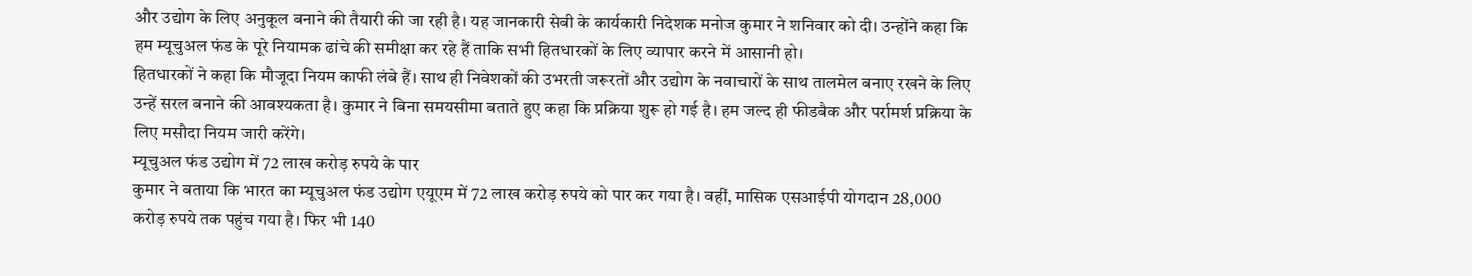और उद्योग के लिए अनुकूल बनाने की तैयारी की जा रही है। यह जानकारी सेबी के कार्यकारी निदेशक मनोज कुमार ने शनिवार को दी। उन्होंने कहा कि हम म्यूचुअल फंड के पूरे नियामक ढांचे की समीक्षा कर रहे हैं ताकि सभी हितधारकों के लिए व्यापार करने में आसानी हो।
हितधारकों ने कहा कि मौजूदा नियम काफी लंबे हैं। साथ ही निवेशकों की उभरती जरूरतों और उद्योग के नवाचारों के साथ तालमेल बनाए रखने के लिए उन्हें सरल बनाने की आवश्यकता है। कुमार ने बिना समयसीमा बताते हुए कहा कि प्रक्रिया शुरू हो गई है। हम जल्द ही फीडबैक और पर्रामर्श प्रक्रिया के लिए मसौदा नियम जारी करेंगे।
म्यूचुअल फंड उद्योग में 72 लाख करोड़ रुपये के पार
कुमार ने बताया कि भारत का म्यूचुअल फंड उद्योग एयूएम में 72 लाख करोड़ रुपये को पार कर गया है। वहीं, मासिक एसआईपी योगदान 28,000 करोड़ रुपये तक पहुंच गया है। फिर भी 140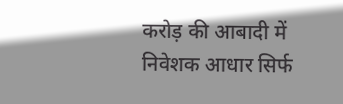करोड़ की आबादी में निवेशक आधार सिर्फ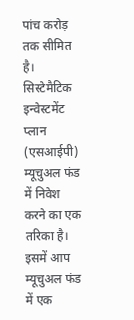पांच करोड़ तक सीमित है।
सिस्टेमैटिक इन्वेस्टमेंट प्लान (एसआईपी) म्यूचुअल फंड में निवेश करने का एक तरिका है। इसमें आप म्यूचुअल फंड में एक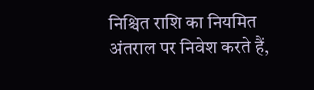निश्चित राशि का नियमित अंतराल पर निवेश करते हैं,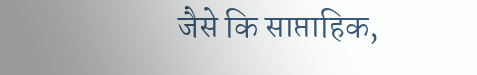जैसे कि साप्ताहिक,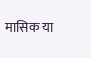मासिक या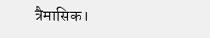त्रैमासिक।